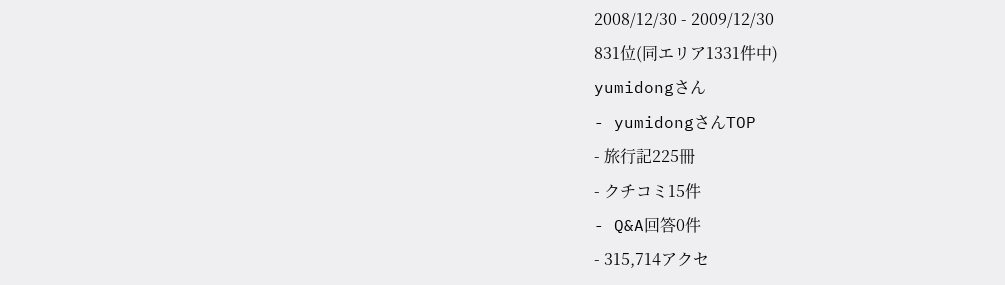2008/12/30 - 2009/12/30
831位(同エリア1331件中)
yumidongさん
- yumidongさんTOP
- 旅行記225冊
- クチコミ15件
- Q&A回答0件
- 315,714アクセ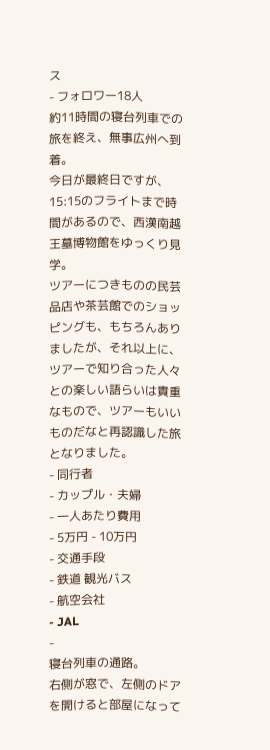ス
- フォロワー18人
約11時間の寝台列車での旅を終え、無事広州へ到着。
今日が最終日ですが、15:15のフライトまで時間があるので、西漢南越王墓博物館をゆっくり見学。
ツアーにつきものの民芸品店や茶芸館でのショッピングも、もちろんありましたが、それ以上に、ツアーで知り合った人々との楽しい語らいは貴重なもので、ツアーもいいものだなと再認識した旅となりました。
- 同行者
- カップル・夫婦
- 一人あたり費用
- 5万円 - 10万円
- 交通手段
- 鉄道 観光バス
- 航空会社
- JAL
-
寝台列車の通路。
右側が窓で、左側のドアを開けると部屋になって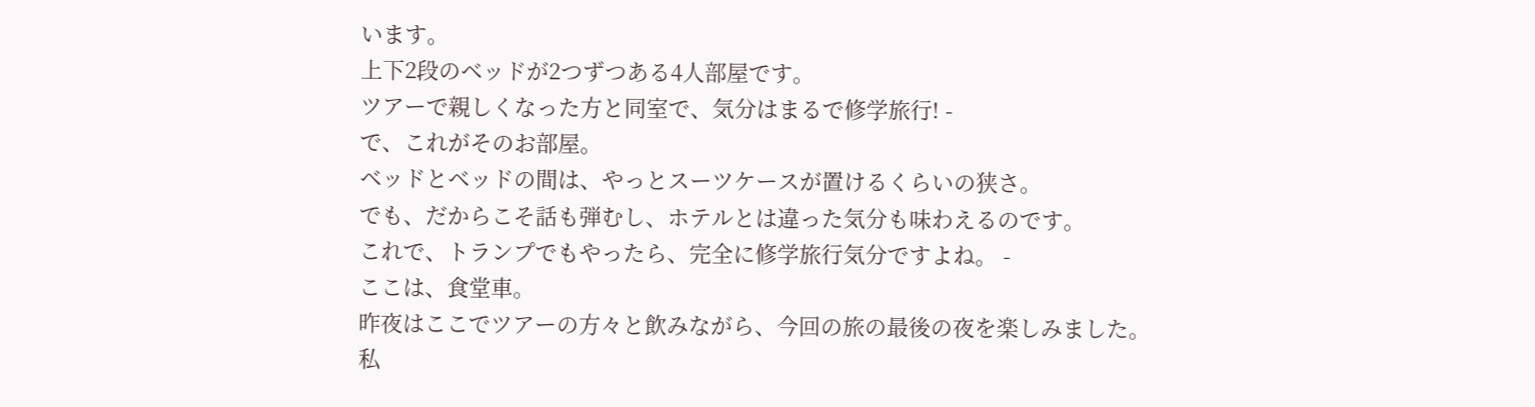います。
上下2段のベッドが2つずつある4人部屋です。
ツアーで親しくなった方と同室で、気分はまるで修学旅行! -
で、これがそのお部屋。
ベッドとベッドの間は、やっとスーツケースが置けるくらいの狭さ。
でも、だからこそ話も弾むし、ホテルとは違った気分も味わえるのです。
これで、トランプでもやったら、完全に修学旅行気分ですよね。 -
ここは、食堂車。
昨夜はここでツアーの方々と飲みながら、今回の旅の最後の夜を楽しみました。
私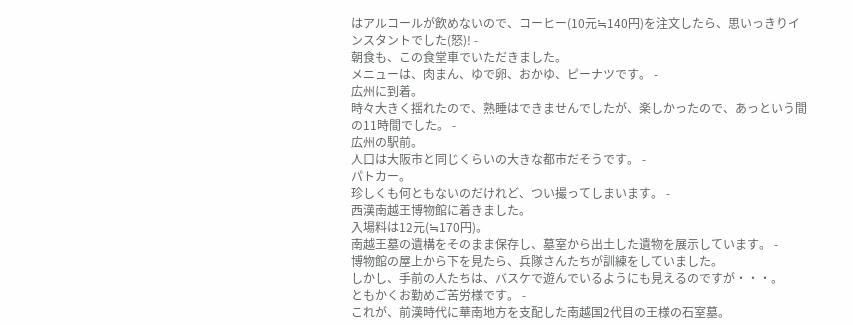はアルコールが飲めないので、コーヒー(10元≒140円)を注文したら、思いっきりインスタントでした(怒)! -
朝食も、この食堂車でいただきました。
メニューは、肉まん、ゆで卵、おかゆ、ピーナツです。 -
広州に到着。
時々大きく揺れたので、熟睡はできませんでしたが、楽しかったので、あっという間の11時間でした。 -
広州の駅前。
人口は大阪市と同じくらいの大きな都市だそうです。 -
パトカー。
珍しくも何ともないのだけれど、つい撮ってしまいます。 -
西漢南越王博物館に着きました。
入場料は12元(≒170円)。
南越王墓の遺構をそのまま保存し、墓室から出土した遺物を展示しています。 -
博物館の屋上から下を見たら、兵隊さんたちが訓練をしていました。
しかし、手前の人たちは、バスケで遊んでいるようにも見えるのですが・・・。
ともかくお勤めご苦労様です。 -
これが、前漢時代に華南地方を支配した南越国2代目の王様の石室墓。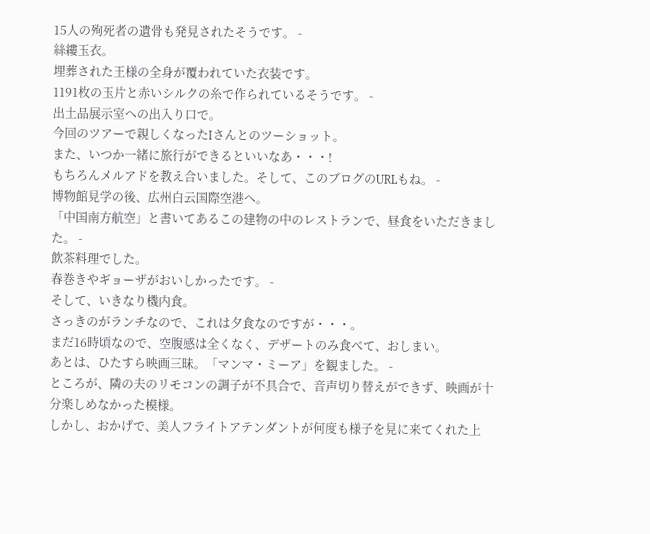15人の殉死者の遺骨も発見されたそうです。 -
絲縷玉衣。
埋葬された王様の全身が覆われていた衣装です。
1191枚の玉片と赤いシルクの糸で作られているそうです。 -
出土品展示室への出入り口で。
今回のツアーで親しくなったIさんとのツーショット。
また、いつか一緒に旅行ができるといいなあ・・・!
もちろんメルアドを教え合いました。そして、このブログのURLもね。 -
博物館見学の後、広州白云国際空港へ。
「中国南方航空」と書いてあるこの建物の中のレストランで、昼食をいただきました。 -
飲茶料理でした。
春巻きやギョーザがおいしかったです。 -
そして、いきなり機内食。
さっきのがランチなので、これは夕食なのですが・・・。
まだ16時頃なので、空腹感は全くなく、デザートのみ食べて、おしまい。
あとは、ひたすら映画三昧。「マンマ・ミーア」を観ました。 -
ところが、隣の夫のリモコンの調子が不具合で、音声切り替えができず、映画が十分楽しめなかった模様。
しかし、おかげで、美人フライトアテンダントが何度も様子を見に来てくれた上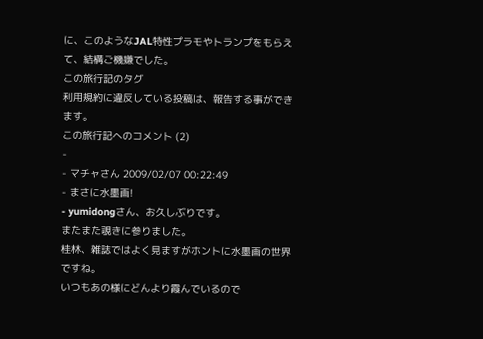に、このようなJAL特性プラモやトランプをもらえて、結構ご機嫌でした。
この旅行記のタグ
利用規約に違反している投稿は、報告する事ができます。
この旅行記へのコメント (2)
-
- マチャさん 2009/02/07 00:22:49
- まさに水墨画!
- yumidongさん、お久しぶりです。
またまた覗きに参りました。
桂林、雑誌ではよく見ますがホントに水墨画の世界ですね。
いつもあの様にどんより霞んでいるので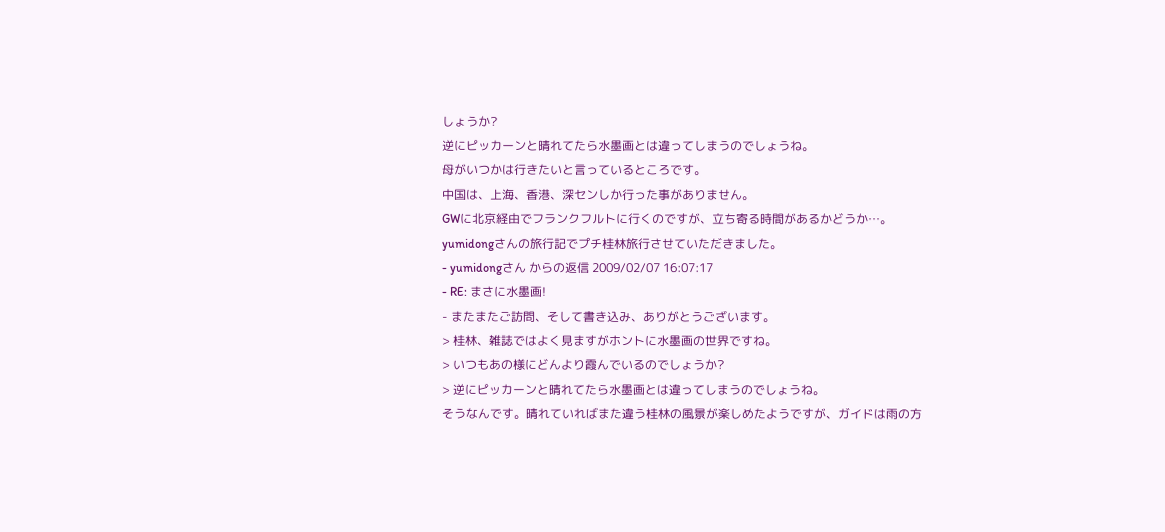しょうか?
逆にピッカーンと晴れてたら水墨画とは違ってしまうのでしょうね。
母がいつかは行きたいと言っているところです。
中国は、上海、香港、深センしか行った事がありません。
GWに北京経由でフランクフルトに行くのですが、立ち寄る時間があるかどうか…。
yumidongさんの旅行記でプチ桂林旅行させていただきました。
- yumidongさん からの返信 2009/02/07 16:07:17
- RE: まさに水墨画!
- またまたご訪問、そして書き込み、ありがとうございます。
> 桂林、雑誌ではよく見ますがホントに水墨画の世界ですね。
> いつもあの様にどんより霞んでいるのでしょうか?
> 逆にピッカーンと晴れてたら水墨画とは違ってしまうのでしょうね。
そうなんです。晴れていればまた違う桂林の風景が楽しめたようですが、ガイドは雨の方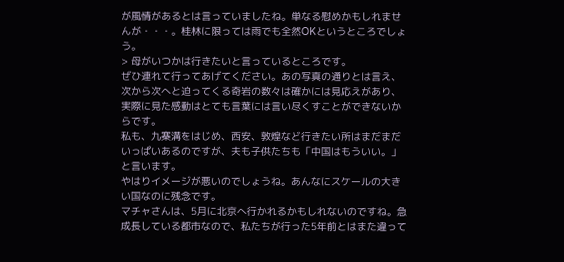が風情があるとは言っていましたね。単なる慰めかもしれませんが・・・。桂林に限っては雨でも全然OKというところでしょう。
> 母がいつかは行きたいと言っているところです。
ぜひ連れて行ってあげてください。あの写真の通りとは言え、次から次へと迫ってくる奇岩の数々は確かには見応えがあり、実際に見た感動はとても言葉には言い尽くすことができないからです。
私も、九寨溝をはじめ、西安、敦煌など行きたい所はまだまだいっぱいあるのですが、夫も子供たちも「中国はもういい。」と言います。
やはりイメージが悪いのでしょうね。あんなにスケールの大きい国なのに残念です。
マチャさんは、5月に北京へ行かれるかもしれないのですね。急成長している都市なので、私たちが行った5年前とはまた違って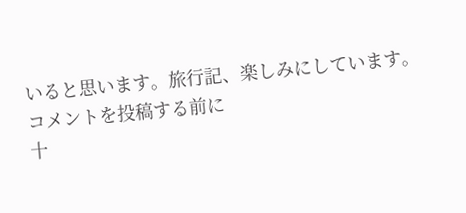いると思います。旅行記、楽しみにしています。
コメントを投稿する前に
十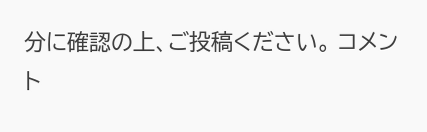分に確認の上、ご投稿ください。 コメント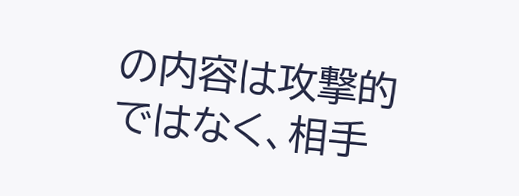の内容は攻撃的ではなく、相手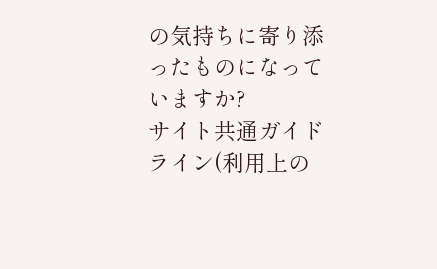の気持ちに寄り添ったものになっていますか?
サイト共通ガイドライン(利用上の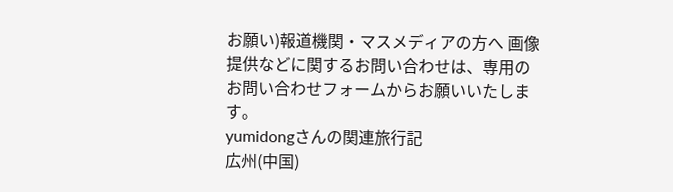お願い)報道機関・マスメディアの方へ 画像提供などに関するお問い合わせは、専用のお問い合わせフォームからお願いいたします。
yumidongさんの関連旅行記
広州(中国)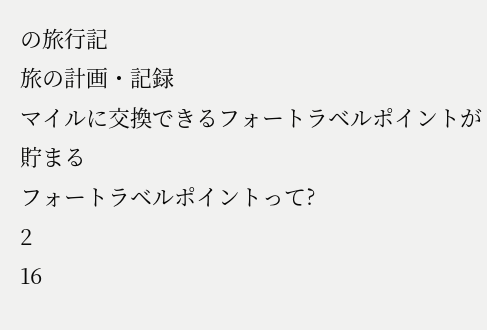の旅行記
旅の計画・記録
マイルに交換できるフォートラベルポイントが貯まる
フォートラベルポイントって?
2
16